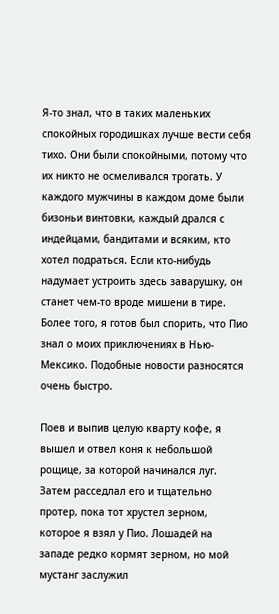Я-то знал, что в таких маленьких спокойных городишках лучше вести себя тихо. Они были спокойными, потому что их никто не осмеливался трогать. У каждого мужчины в каждом доме были бизоньи винтовки, каждый дрался с индейцами, бандитами и всяким, кто хотел подраться. Если кто-нибудь надумает устроить здесь заварушку, он станет чем-то вроде мишени в тире. Более того, я готов был спорить, что Пио знал о моих приключениях в Нью-Мексико. Подобные новости разносятся очень быстро.

Поев и выпив целую кварту кофе, я вышел и отвел коня к небольшой рощице, за которой начинался луг. Затем расседлал его и тщательно протер, пока тот хрустел зерном, которое я взял у Пио. Лошадей на западе редко кормят зерном, но мой мустанг заслужил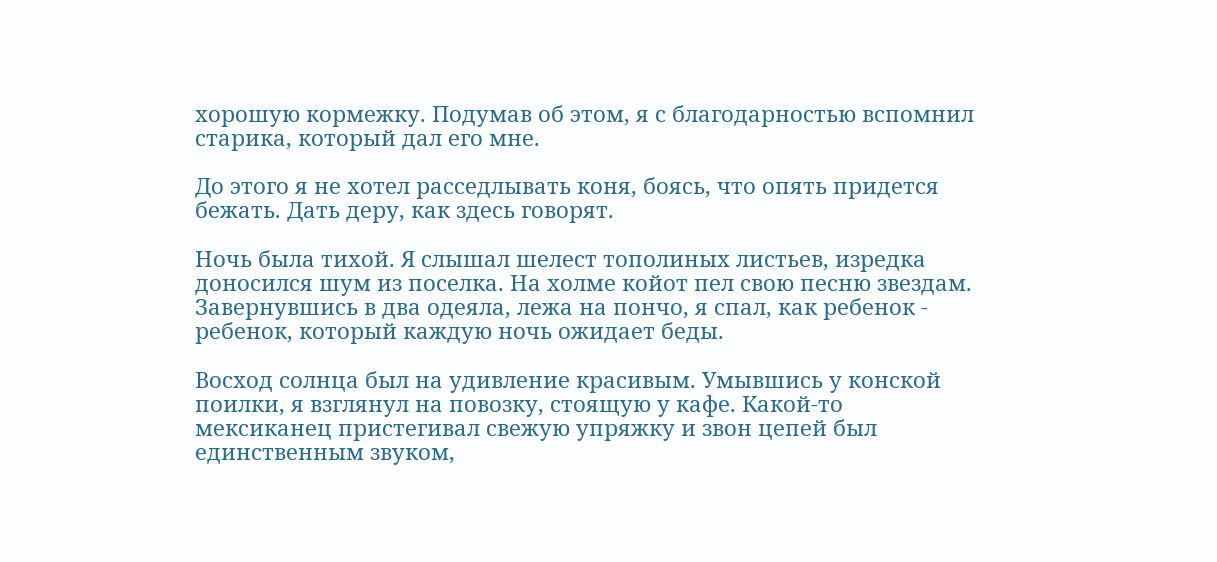хорошую кормежку. Подумав об этом, я с благодарностью вспомнил старика, который дал его мне.

До этого я не хотел расседлывать коня, боясь, что опять придется бежать. Дать деру, как здесь говорят.

Ночь была тихой. Я слышал шелест тополиных листьев, изредка доносился шум из поселка. На холме койот пел свою песню звездам. Завернувшись в два одеяла, лежа на пончо, я спал, как ребенок - ребенок, который каждую ночь ожидает беды.

Восход солнца был на удивление красивым. Умывшись у конской поилки, я взглянул на повозку, стоящую у кафе. Какой-то мексиканец пристегивал свежую упряжку и звон цепей был единственным звуком,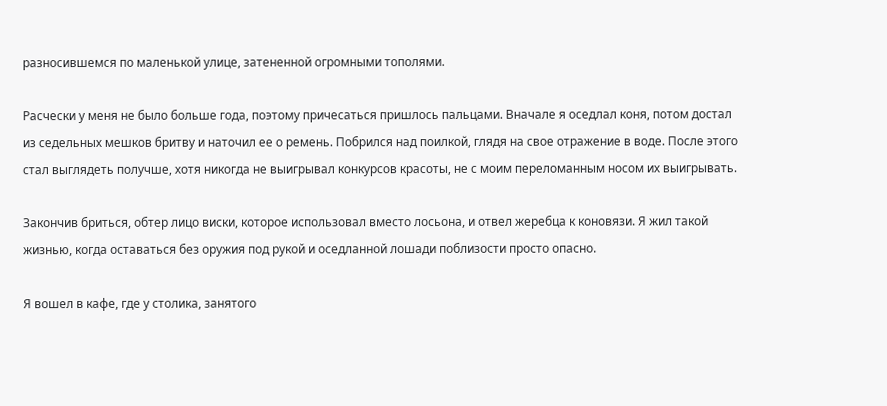разносившемся по маленькой улице, затененной огромными тополями.

Расчески у меня не было больше года, поэтому причесаться пришлось пальцами. Вначале я оседлал коня, потом достал из седельных мешков бритву и наточил ее о ремень. Побрился над поилкой, глядя на свое отражение в воде. После этого стал выглядеть получше, хотя никогда не выигрывал конкурсов красоты, не с моим переломанным носом их выигрывать.

Закончив бриться, обтер лицо виски, которое использовал вместо лосьона, и отвел жеребца к коновязи. Я жил такой жизнью, когда оставаться без оружия под рукой и оседланной лошади поблизости просто опасно.

Я вошел в кафе, где у столика, занятого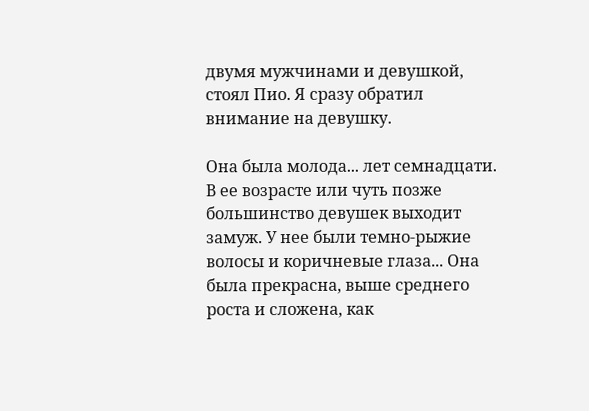двумя мужчинами и девушкой, стоял Пио. Я сразу обратил внимание на девушку.

Она была молода... лет семнадцати. В ее возрасте или чуть позже большинство девушек выходит замуж. У нее были темно-рыжие волосы и коричневые глаза... Она была прекрасна, выше среднего роста и сложена, как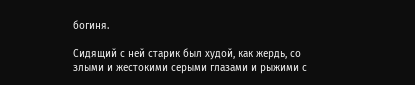богиня.

Сидящий с ней старик был худой, как жердь, со злыми и жестокими серыми глазами и рыжими с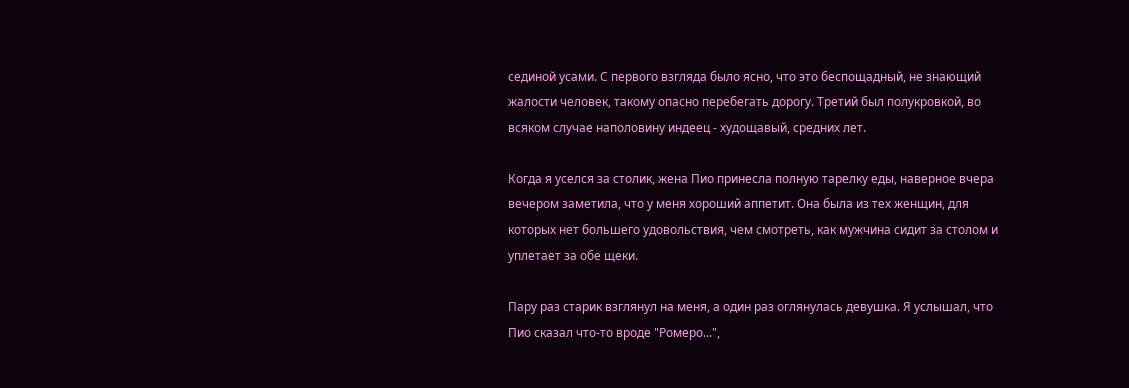сединой усами. С первого взгляда было ясно, что это беспощадный, не знающий жалости человек, такому опасно перебегать дорогу. Третий был полукровкой, во всяком случае наполовину индеец - худощавый, средних лет.

Когда я уселся за столик, жена Пио принесла полную тарелку еды, наверное вчера вечером заметила, что у меня хороший аппетит. Она была из тех женщин, для которых нет большего удовольствия, чем смотреть, как мужчина сидит за столом и уплетает за обе щеки.

Пару раз старик взглянул на меня, а один раз оглянулась девушка. Я услышал, что Пио сказал что-то вроде "Ромеро...",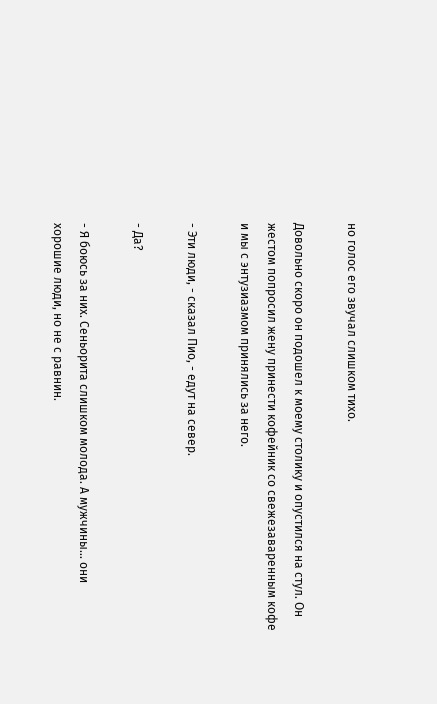но голос его звучал слишком тихо.

Довольно скоро он подошел к моему столику и опустился на стул. Он жестом попросил жену принести кофейник со свежезаваренным кофе и мы с энтузиазмом принялись за него.

- Эти люди, - сказал Пио, - едут на север.

- Да?

- Я боюсь за них. Сеньорита слишком молода. А мужчины... они хорошие люди, но не с равнин.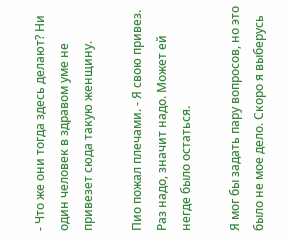- Что же они тогда здесь делают? Ни один человек в здравом уме не привезет сюда такую женщину.

Пио пожал плечами. - Я свою привез. Раз надо, значит надо. Может ей негде было остаться.

Я мог бы задать пару вопросов, но это было не мое дело. Скоро я выберусь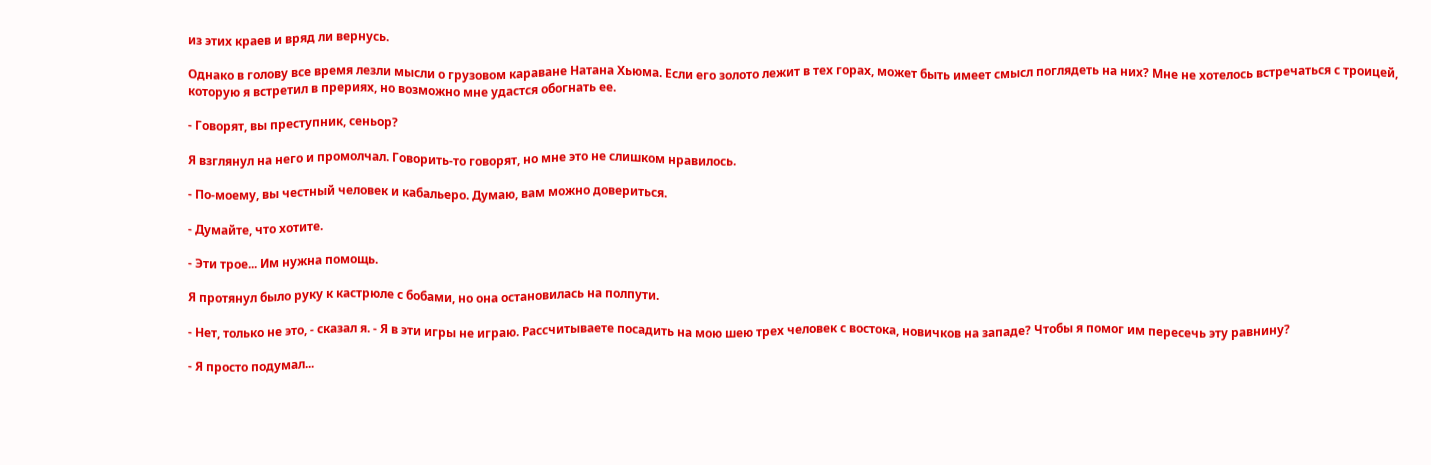из этих краев и вряд ли вернусь.

Однако в голову все время лезли мысли о грузовом караване Натана Хьюма. Если его золото лежит в тех горах, может быть имеет смысл поглядеть на них? Мне не хотелось встречаться с троицей, которую я встретил в прериях, но возможно мне удастся обогнать ее.

- Говорят, вы преступник, сеньор?

Я взглянул на него и промолчал. Говорить-то говорят, но мне это не слишком нравилось.

- По-моему, вы честный человек и кабальеро. Думаю, вам можно довериться.

- Думайте, что хотите.

- Эти трое... Им нужна помощь.

Я протянул было руку к кастрюле с бобами, но она остановилась на полпути.

- Нет, только не это, - сказал я. - Я в эти игры не играю. Рассчитываете посадить на мою шею трех человек с востока, новичков на западе? Чтобы я помог им пересечь эту равнину?

- Я просто подумал...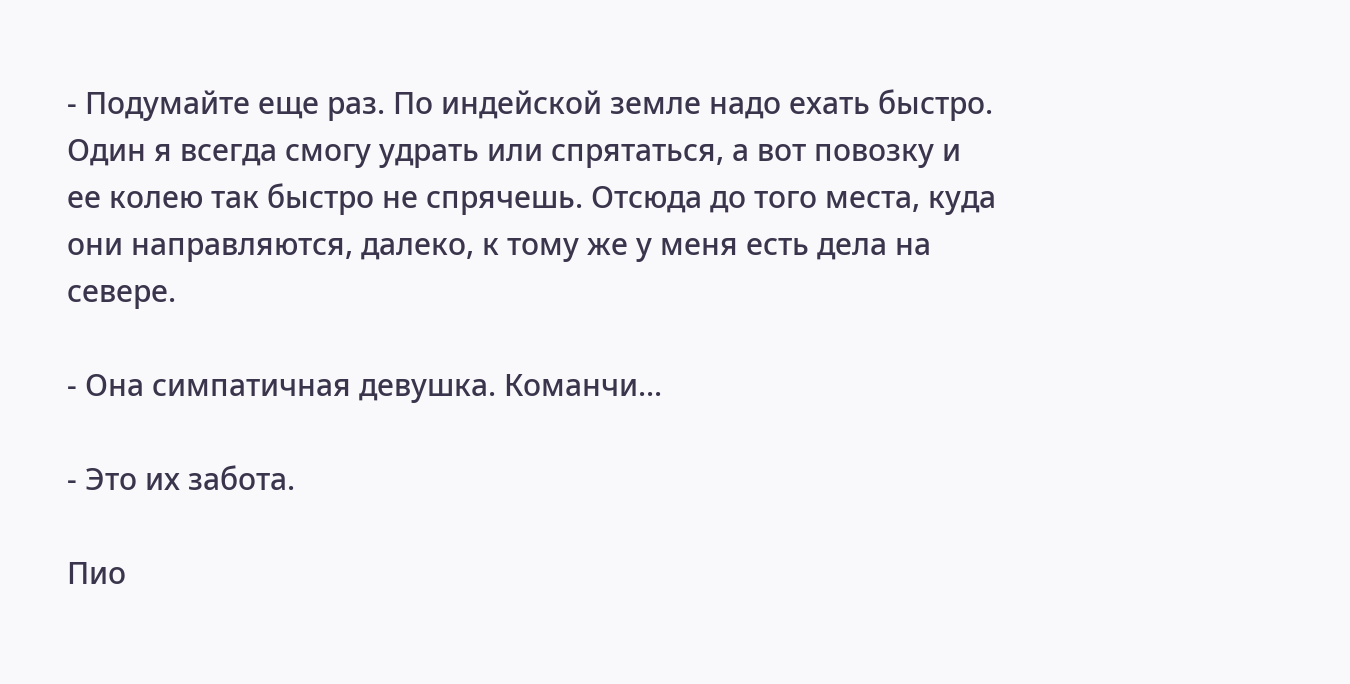- Подумайте еще раз. По индейской земле надо ехать быстро. Один я всегда смогу удрать или спрятаться, а вот повозку и ее колею так быстро не спрячешь. Отсюда до того места, куда они направляются, далеко, к тому же у меня есть дела на севере.

- Она симпатичная девушка. Команчи...

- Это их забота.

Пио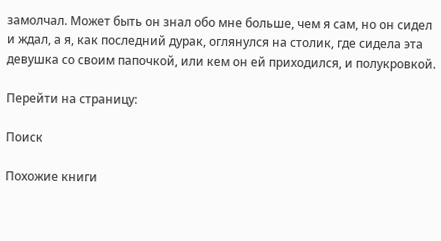замолчал. Может быть он знал обо мне больше, чем я сам, но он сидел и ждал, а я, как последний дурак, оглянулся на столик, где сидела эта девушка со своим папочкой, или кем он ей приходился, и полукровкой.

Перейти на страницу:

Поиск

Похожие книги